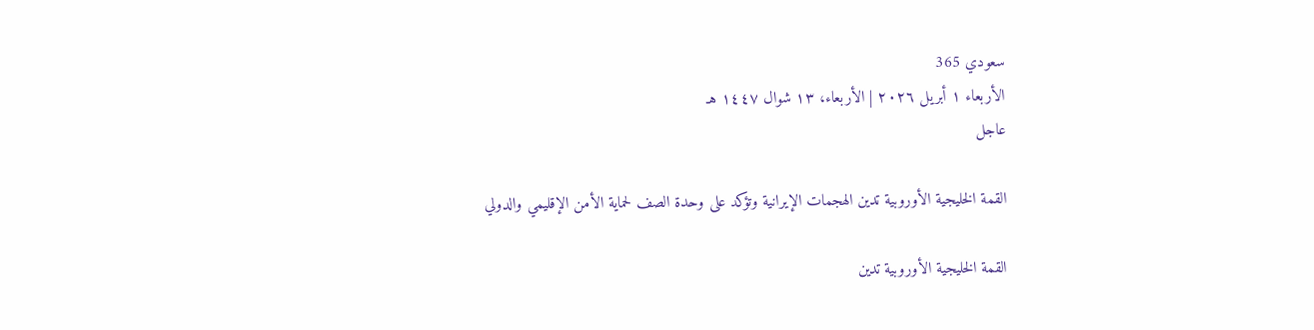سعودي 365
الأربعاء ١ أبريل ٢٠٢٦ | الأربعاء، ١٣ شوال ١٤٤٧ هـ
عاجل

القمة الخليجية الأوروبية تدين الهجمات الإيرانية وتؤكد على وحدة الصف لحماية الأمن الإقليمي والدولي

القمة الخليجية الأوروبية تدين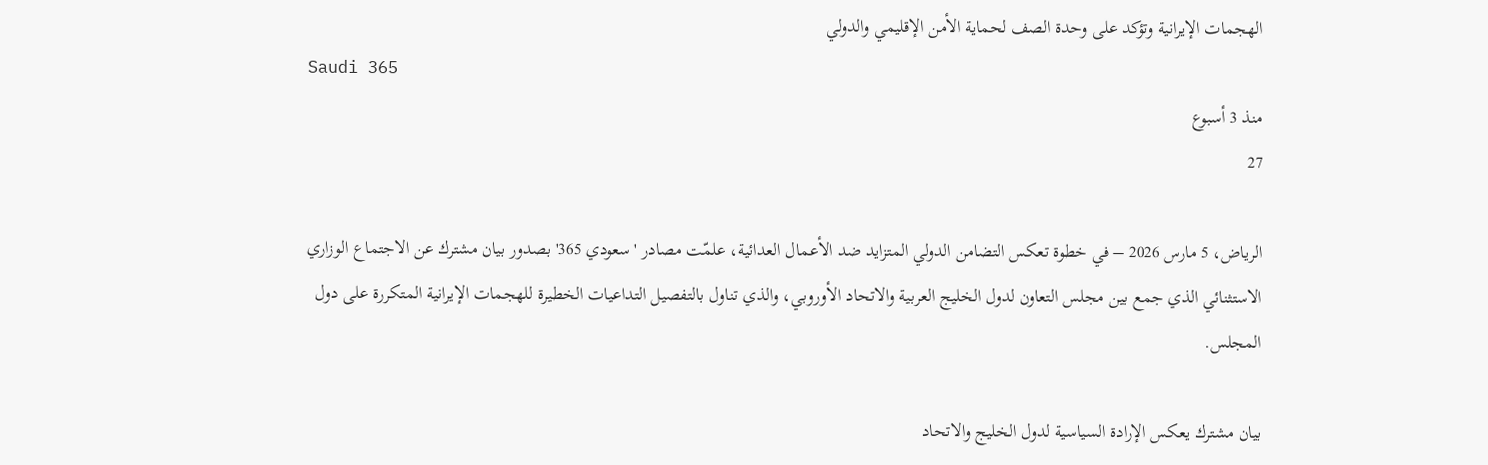الهجمات الإيرانية وتؤكد على وحدة الصف لحماية الأمن الإقليمي والدولي
Saudi 365
منذ 3 أسبوع
27

الرياض، 5 مارس 2026 – في خطوة تعكس التضامن الدولي المتزايد ضد الأعمال العدائية، علمّت مصادر 'سعودي 365' بصدور بيان مشترك عن الاجتماع الوزاري الاستثنائي الذي جمع بين مجلس التعاون لدول الخليج العربية والاتحاد الأوروبي، والذي تناول بالتفصيل التداعيات الخطيرة للهجمات الإيرانية المتكررة على دول المجلس.

بيان مشترك يعكس الإرادة السياسية لدول الخليج والاتحاد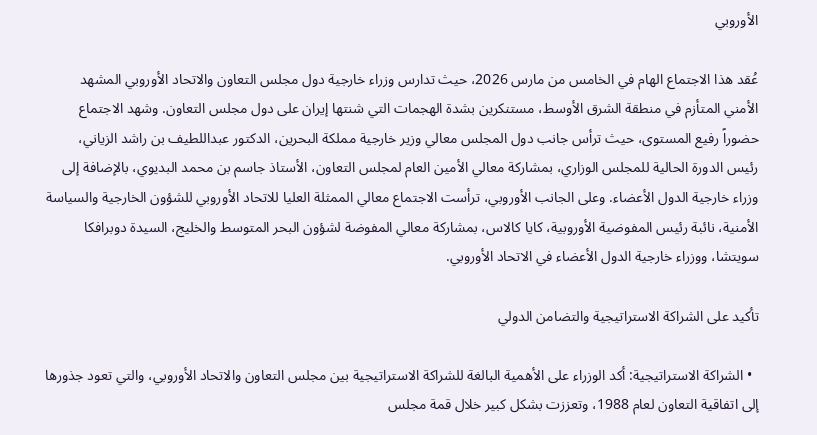الأوروبي

عُقد هذا الاجتماع الهام في الخامس من مارس 2026، حيث تدارس وزراء خارجية دول مجلس التعاون والاتحاد الأوروبي المشهد الأمني المتأزم في منطقة الشرق الأوسط، مستنكرين بشدة الهجمات التي شنتها إيران على دول مجلس التعاون. وشهد الاجتماع حضوراً رفيع المستوى، حيث ترأس جانب دول المجلس معالي وزير خارجية مملكة البحرين، الدكتور عبداللطيف بن راشد الزياني، رئيس الدورة الحالية للمجلس الوزاري، بمشاركة معالي الأمين العام لمجلس التعاون، الأستاذ جاسم بن محمد البديوي، بالإضافة إلى وزراء خارجية الدول الأعضاء. وعلى الجانب الأوروبي، ترأست الاجتماع معالي الممثلة العليا للاتحاد الأوروبي للشؤون الخارجية والسياسة الأمنية، نائبة رئيس المفوضية الأوروبية، كايا كالاس، بمشاركة معالي المفوضة لشؤون البحر المتوسط والخليج، السيدة دوبرافكا سويتشا، ووزراء خارجية الدول الأعضاء في الاتحاد الأوروبي.

تأكيد على الشراكة الاستراتيجية والتضامن الدولي

  • الشراكة الاستراتيجية: أكد الوزراء على الأهمية البالغة للشراكة الاستراتيجية بين مجلس التعاون والاتحاد الأوروبي، والتي تعود جذورها إلى اتفاقية التعاون لعام 1988، وتعززت بشكل كبير خلال قمة مجلس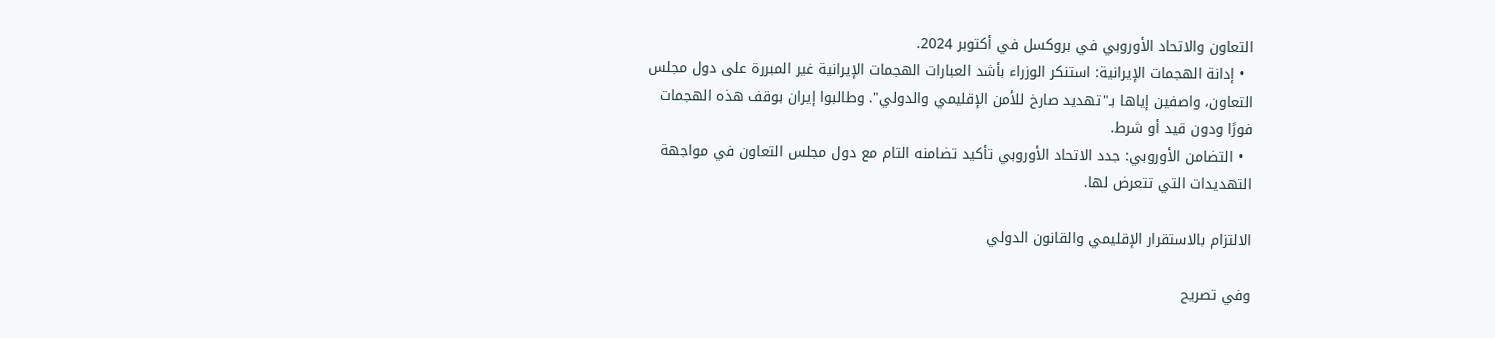التعاون والاتحاد الأوروبي في بروكسل في أكتوبر 2024.
  • إدانة الهجمات الإيرانية: استنكر الوزراء بأشد العبارات الهجمات الإيرانية غير المبررة على دول مجلس التعاون، واصفين إياها بـ"تهديد صارخ للأمن الإقليمي والدولي". وطالبوا إيران بوقف هذه الهجمات فورًا ودون قيد أو شرط.
  • التضامن الأوروبي: جدد الاتحاد الأوروبي تأكيد تضامنه التام مع دول مجلس التعاون في مواجهة التهديدات التي تتعرض لها.

الالتزام بالاستقرار الإقليمي والقانون الدولي

وفي تصريح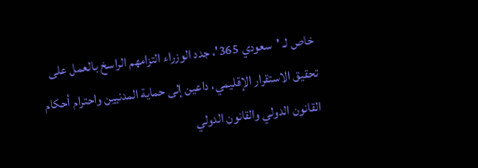خاص لـ 'سعودي 365'، جدد الوزراء التزامهم الراسخ بالعمل على تحقيق الاستقرار الإقليمي، داعين إلى حماية المدنيين واحترام أحكام القانون الدولي والقانون الدولي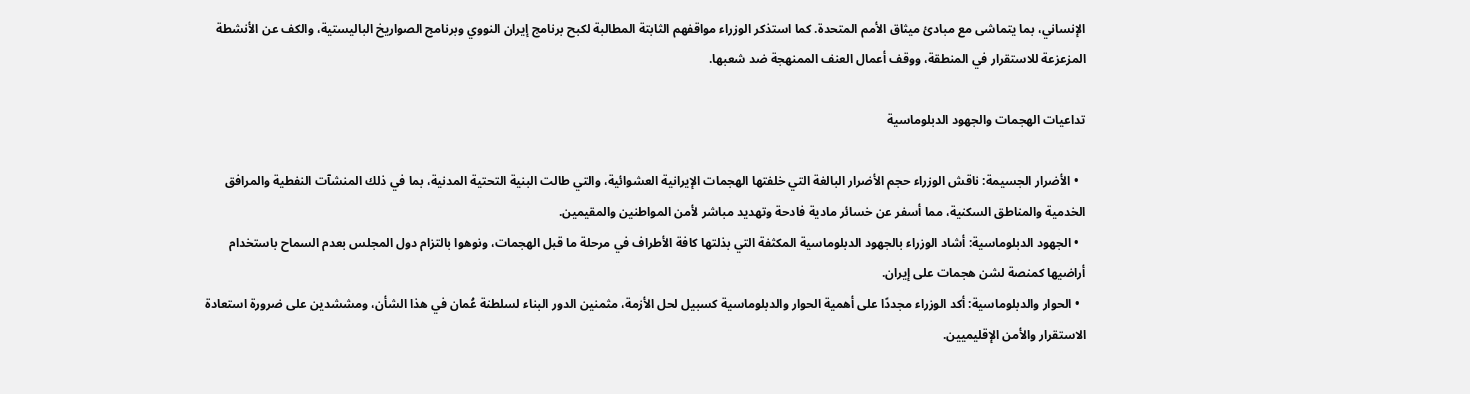الإنساني، بما يتماشى مع مبادئ ميثاق الأمم المتحدة. كما استذكر الوزراء مواقفهم الثابتة المطالبة لكبح برنامج إيران النووي وبرنامج الصواريخ الباليستية، والكف عن الأنشطة المزعزعة للاستقرار في المنطقة، ووقف أعمال العنف الممنهجة ضد شعبها.

تداعيات الهجمات والجهود الدبلوماسية

  • الأضرار الجسيمة: ناقش الوزراء حجم الأضرار البالغة التي خلفتها الهجمات الإيرانية العشوائية، والتي طالت البنية التحتية المدنية، بما في ذلك المنشآت النفطية والمرافق الخدمية والمناطق السكنية، مما أسفر عن خسائر مادية فادحة وتهديد مباشر لأمن المواطنين والمقيمين.
  • الجهود الدبلوماسية: أشاد الوزراء بالجهود الدبلوماسية المكثفة التي بذلتها كافة الأطراف في مرحلة ما قبل الهجمات، ونوهوا بالتزام دول المجلس بعدم السماح باستخدام أراضيها كمنصة لشن هجمات على إيران.
  • الحوار والدبلوماسية: أكد الوزراء مجددًا على أهمية الحوار والدبلوماسية كسبيل لحل الأزمة، مثمنين الدور البناء لسلطنة عُمان في هذا الشأن، ومششدين على ضرورة استعادة الاستقرار والأمن الإقليميين.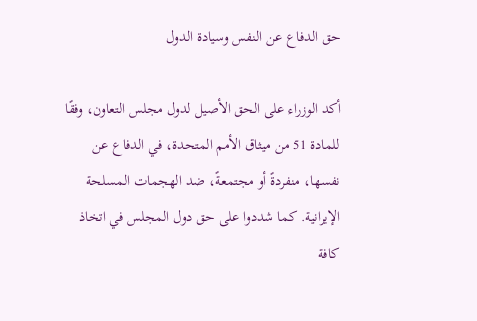حق الدفاع عن النفس وسيادة الدول

أكد الوزراء على الحق الأصيل لدول مجلس التعاون، وفقًا للمادة 51 من ميثاق الأمم المتحدة، في الدفاع عن نفسها، منفردةً أو مجتمعةً، ضد الهجمات المسلحة الإيرانية. كما شددوا على حق دول المجلس في اتخاذ كافة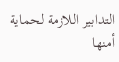التدابير اللازمة لحماية أمنها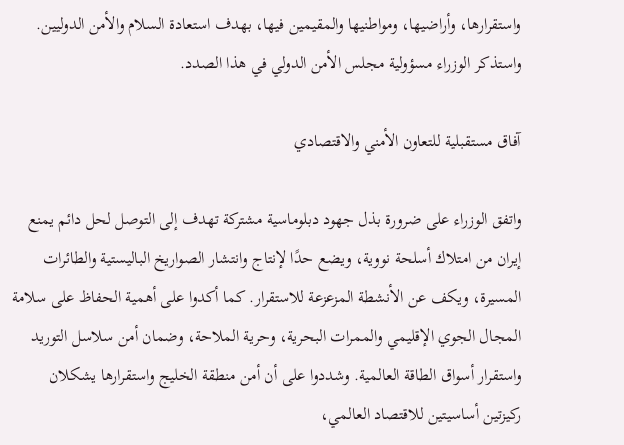واستقرارها، وأراضيها، ومواطنيها والمقيمين فيها، بهدف استعادة السلام والأمن الدوليين. واستذكر الوزراء مسؤولية مجلس الأمن الدولي في هذا الصدد.

آفاق مستقبلية للتعاون الأمني والاقتصادي

واتفق الوزراء على ضرورة بذل جهود دبلوماسية مشتركة تهدف إلى التوصل لحل دائم يمنع إيران من امتلاك أسلحة نووية، ويضع حدًا لإنتاج وانتشار الصواريخ الباليستية والطائرات المسيرة، ويكف عن الأنشطة المزعزعة للاستقرار. كما أكدوا على أهمية الحفاظ على سلامة المجال الجوي الإقليمي والممرات البحرية، وحرية الملاحة، وضمان أمن سلاسل التوريد واستقرار أسواق الطاقة العالمية. وشددوا على أن أمن منطقة الخليج واستقرارها يشكلان ركيزتين أساسيتين للاقتصاد العالمي،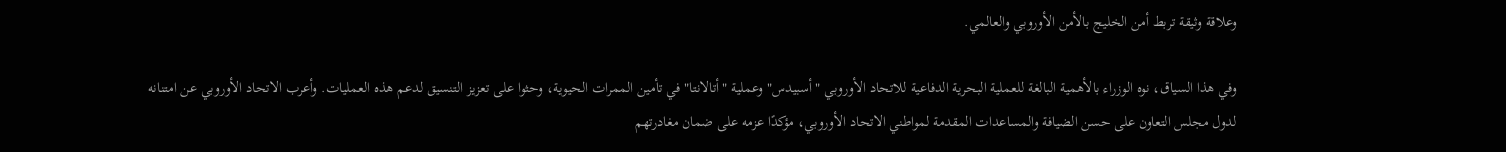وعلاقة وثيقة تربط أمن الخليج بالأمن الأوروبي والعالمي.

وفي هذا السياق، نوه الوزراء بالأهمية البالغة للعملية البحرية الدفاعية للاتحاد الأوروبي "أسبيدس" وعملية "أتالانتا" في تأمين الممرات الحيوية، وحثوا على تعزيز التنسيق لدعم هذه العمليات. وأعرب الاتحاد الأوروبي عن امتنانه لدول مجلس التعاون على حسن الضيافة والمساعدات المقدمة لمواطني الاتحاد الأوروبي، مؤكدًا عزمه على ضمان مغادرتهم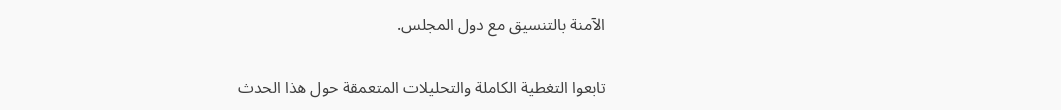الآمنة بالتنسيق مع دول المجلس.

تابعوا التغطية الكاملة والتحليلات المتعمقة حول هذا الحدث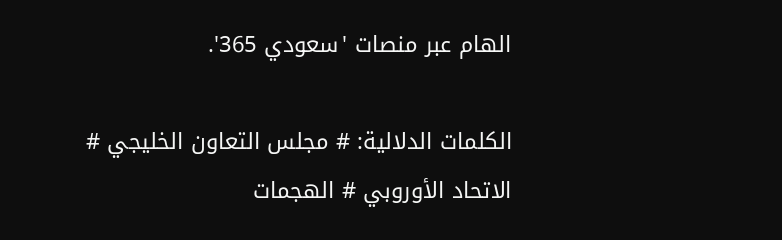الهام عبر منصات 'سعودي 365'.

الكلمات الدلالية: # مجلس التعاون الخليجي # الاتحاد الأوروبي # الهجمات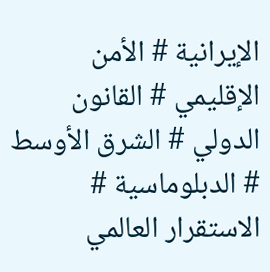الإيرانية # الأمن الإقليمي # القانون الدولي # الشرق الأوسط # الدبلوماسية # الاستقرار العالمي